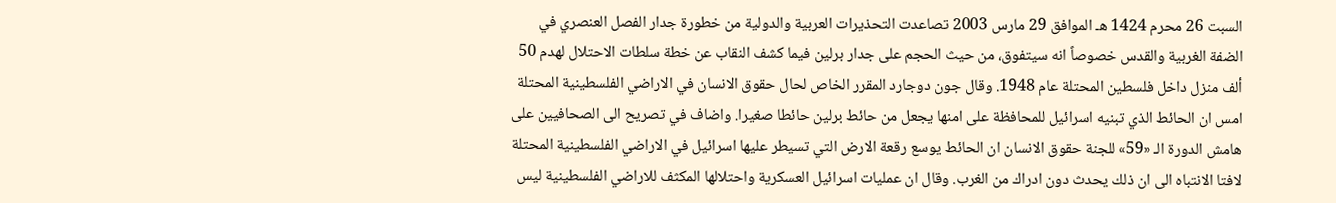السبت 26 محرم 1424 هـ الموافق 29 مارس 2003 تصاعدت التحذيرات العربية والدولية من خطورة جدار الفصل العنصري في الضفة الغربية والقدس خصوصاً انه سيتفوق، من حيث الحجم على جدار برلين فيما كشف النقاب عن خطة سلطات الاحتلال لهدم 50 ألف منزل داخل فلسطين المحتلة عام 1948. وقال جون دوجارد المقرر الخاص لحال حقوق الانسان في الاراضي الفلسطينية المحتلة امس ان الحائط الذي تبنيه اسرائيل للمحافظة على امنها يجعل من حائط برلين حائطا صغيرا. واضاف في تصريح الى الصحافيين على هامش الدورة الـ «59» للجنة حقوق الانسان ان الحائط يوسع رقعة الارض التي تسيطر عليها اسرائيل في الاراضي الفلسطينية المحتلة لافتا الانتباه الى ان ذلك يحدث دون ادراك من الغرب. وقال ان عمليات اسرائيل العسكرية واحتلالها المكثف للاراضي الفلسطينية ليس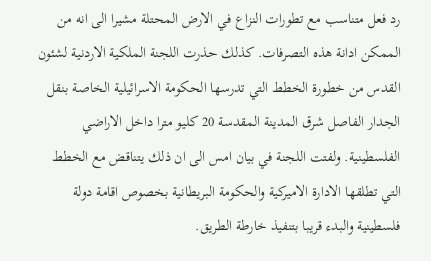رد فعل متناسب مع تطورات النزاع في الارض المحتلة مشيرا الى انه من الممكن ادانة هذه التصرفات. كذلك حذرت اللجنة الملكية الاردنية لشئون القدس من خطورة الخطط التي تدرسها الحكومة الاسرائيلية الخاصة بنقل الجدار الفاصل شرق المدينة المقدسة 20 كليو مترا داخل الاراضي الفلسطينية. ولفتت اللجنة في بيان امس الى ان ذلك يتناقض مع الخطط التي تطلقها الادارة الاميركية والحكومة البريطانية بخصوص اقامة دولة فلسطينية والبدء قريبا بتنفيذ خارطة الطريق.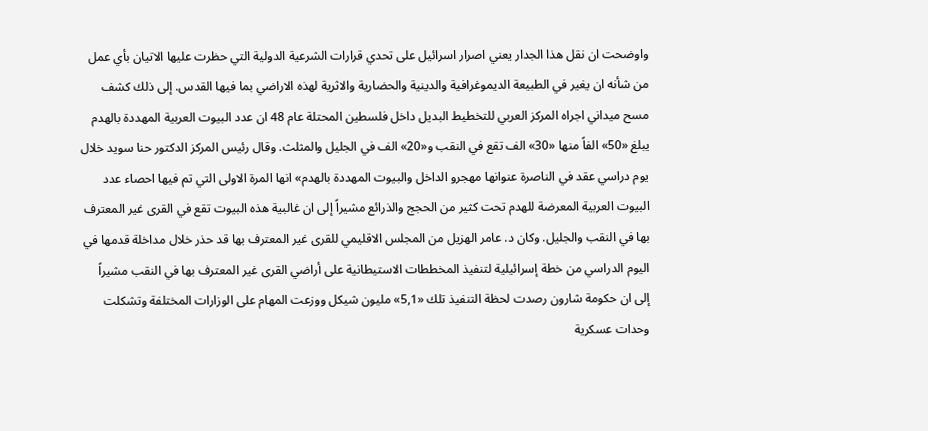واوضحت ان نقل هذا الجدار يعني اصرار اسرائيل على تحدي قرارات الشرعية الدولية التي حظرت عليها الاتيان بأي عمل من شأنه ان يغير في الطبيعة الديموغرافية والدينية والحضارية والاثرية لهذه الاراضي بما فيها القدس. إلى ذلك كشف مسح ميداني اجراه المركز العربي للتخطيط البديل داخل فلسطين المحتلة عام 48 ان عدد البيوت العربية المهددة بالهدم يبلغ «50» الفاً منها «30» الف تقع في النقب و«20» الف في الجليل والمثلث. وقال رئيس المركز الدكتور حنا سويد خلال يوم دراسي عقد في الناصرة عنوانها مهجرو الداخل والبيوت المهددة بالهدم» انها المرة الاولى التي تم فيها احصاء عدد البيوت العربية المعرضة للهدم تحت كثير من الحجج والذرائع مشيراً إلى ان غالبية هذه البيوت تقع في القرى غير المعترف بها في النقب والجليل. وكان د. عامر الهزيل من المجلس الاقليمي للقرى غير المعترف بها قد حذر خلال مداخلة قدمها في اليوم الدراسي من خطة إسرائيلية لتنفيذ المخططات الاستيطانية على أراضي القرى غير المعترف بها في النقب مشيراً إلى ان حكومة شارون رصدت لحظة التنفيذ تلك «5,1» مليون شيكل ووزعت المهام على الوزارات المختلفة وتشكلت وحدات عسكرية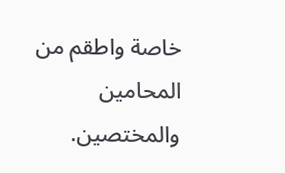خاصة واطقم من المحامين والمختصين.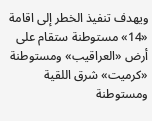ويهدف تنفيذ الخطر إلى اقامة «14» مستوطنة ستقام على أرض «العراقيب» ومستوطنة «كرميت» شرق اللقية ومستوطنة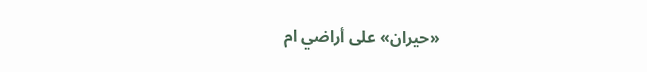«حيران» على أراضي ام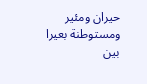حيران ومئير ومستوطنة بعيرا بين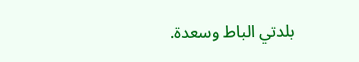بلدتي الباط وسعدة.